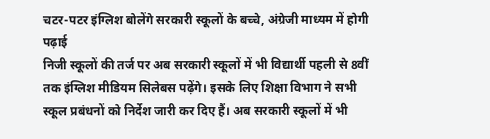चटर-पटर इंग्लिश बोलेंगे सरकारी स्कूलों के बच्चे, अंग्रेजी माध्यम में होगी पढ़ाई
निजी स्कूलों की तर्ज पर अब सरकारी स्कूलों में भी विद्यार्थी पहली से 8वीं तक इंग्लिश मीडियम सिलेबस पढ़ेंगे। इसके लिए शिक्षा विभाग ने सभी स्कूल प्रबंधनों को निर्देश जारी कर दिए हैं। अब सरकारी स्कूलों में भी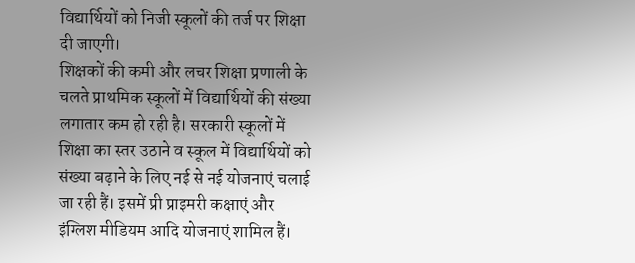विद्यार्थियों को निजी स्कूलों की तर्ज पर शिक्षा दी जाएगी।
शिक्षकों की कमी और लचर शिक्षा प्रणाली के चलते प्राथमिक स्कूलों में विद्यार्थियों की संख्या लगातार कम हो रही है। सरकारी स्कूलों में शिक्षा का स्तर उठाने व स्कूल में विद्यार्थियों को संख्या बढ़ाने के लिए नई से नई योजनाएं चलाई जा रही हैं। इसमें प्री प्राइमरी कक्षाएं और इंग्लिश मीडियम आदि योजनाएं शामिल हैं।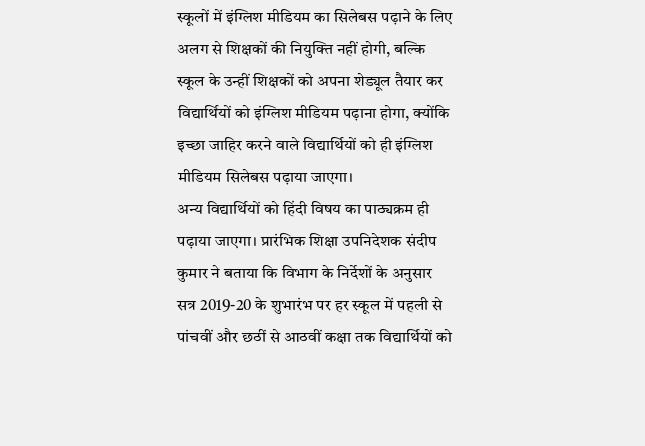स्कूलों में इंग्लिश मीडियम का सिलेबस पढ़ाने के लिए अलग से शिक्षकों की नियुक्ति नहीं होगी, बल्कि स्कूल के उन्हीं शिक्षकों को अपना शेड्यूल तैयार कर विद्यार्थियों को इंग्लिश मीडियम पढ़ाना होगा, क्योंकि इच्छा जाहिर करने वाले विद्यार्थियों को ही इंग्लिश मीडियम सिलेबस पढ़ाया जाएगा।
अन्य विद्यार्थियों को हिंदी विषय का पाठ्यक्रम ही पढ़ाया जाएगा। प्रारंभिक शिक्षा उपनिदेशक संदीप कुमार ने बताया कि विभाग के निर्देशों के अनुसार सत्र 2019-20 के शुभारंभ पर हर स्कूल में पहली से पांचवीं और छठीं से आठवीं कक्षा तक विद्यार्थियों को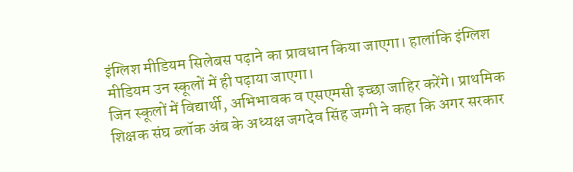इंग्लिश मीडियम सिलेबस पढ़ाने का प्रावधान किया जाएगा। हालांकि इंग्लिश मीडियम उन स्कूलों में ही पढ़ाया जाएगा।
जिन स्कूलों में विद्यार्थी, अभिभावक व एसएमसी इच्छा जाहिर करेंगे। प्राथमिक शिक्षक संघ ब्लॉक अंब के अध्यक्ष जगदेव सिंह जग्गी ने कहा कि अगर सरकार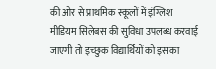की ओर से प्राथमिक स्कूलों में इंग्लिश मीडियम सिलेबस की सुविधा उपलब्ध करवाई जाएगी तो इच्छुक विद्यार्थियों को इसका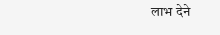लाभ देने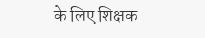के लिए शिक्षक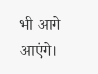भी आगे आएंगे।